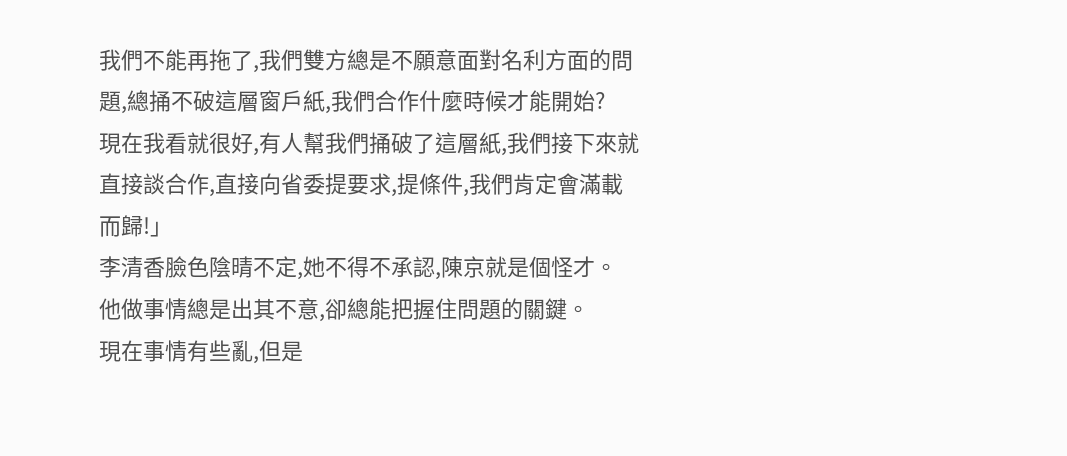我們不能再拖了,我們雙方總是不願意面對名利方面的問題,總捅不破這層窗戶紙,我們合作什麼時候才能開始?
現在我看就很好,有人幫我們捅破了這層紙,我們接下來就直接談合作,直接向省委提要求,提條件,我們肯定會滿載而歸!」
李清香臉色陰晴不定,她不得不承認,陳京就是個怪才。
他做事情總是出其不意,卻總能把握住問題的關鍵。
現在事情有些亂,但是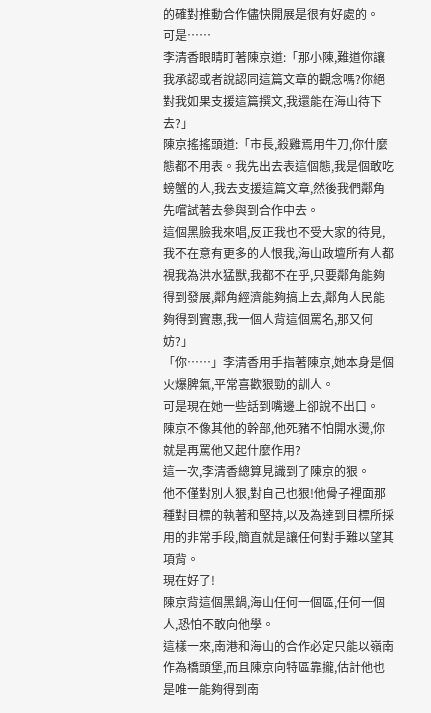的確對推動合作儘快開展是很有好處的。
可是……
李清香眼睛盯著陳京道:「那小陳,難道你讓我承認或者說認同這篇文章的觀念嗎?你絕對我如果支援這篇撰文,我還能在海山待下去?」
陳京搖搖頭道:「市長,殺雞焉用牛刀,你什麼態都不用表。我先出去表這個態,我是個敢吃螃蟹的人,我去支援這篇文章,然後我們鄰角先嚐試著去參與到合作中去。
這個黑臉我來唱,反正我也不受大家的待見,我不在意有更多的人恨我,海山政壇所有人都視我為洪水猛獸,我都不在乎,只要鄰角能夠得到發展,鄰角經濟能夠搞上去,鄰角人民能夠得到實惠,我一個人背這個罵名,那又何妨?」
「你……」李清香用手指著陳京,她本身是個火爆脾氣,平常喜歡狠勁的訓人。
可是現在她一些話到嘴邊上卻說不出口。
陳京不像其他的幹部,他死豬不怕開水燙,你就是再罵他又起什麼作用?
這一次,李清香總算見識到了陳京的狠。
他不僅對別人狠,對自己也狠!他骨子裡面那種對目標的執著和堅持,以及為達到目標所採用的非常手段,簡直就是讓任何對手難以望其項背。
現在好了!
陳京背這個黑鍋,海山任何一個區,任何一個人,恐怕不敢向他學。
這樣一來,南港和海山的合作必定只能以嶺南作為橋頭堡,而且陳京向特區靠攏,估計他也是唯一能夠得到南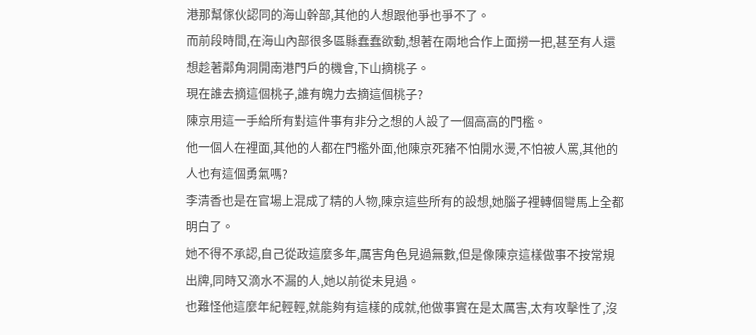港那幫傢伙認同的海山幹部,其他的人想跟他爭也爭不了。
而前段時間,在海山內部很多區縣蠢蠢欲動,想著在兩地合作上面撈一把,甚至有人還想趁著鄰角洞開南港門戶的機會,下山摘桃子。
現在誰去摘這個桃子,誰有魄力去摘這個桃子?
陳京用這一手給所有對這件事有非分之想的人設了一個高高的門檻。
他一個人在裡面,其他的人都在門檻外面,他陳京死豬不怕開水燙,不怕被人罵,其他的人也有這個勇氣嗎?
李清香也是在官場上混成了精的人物,陳京這些所有的設想,她腦子裡轉個彎馬上全都明白了。
她不得不承認,自己從政這麼多年,厲害角色見過無數,但是像陳京這樣做事不按常規出牌,同時又滴水不漏的人,她以前從未見過。
也難怪他這麼年紀輕輕,就能夠有這樣的成就,他做事實在是太厲害,太有攻擊性了,沒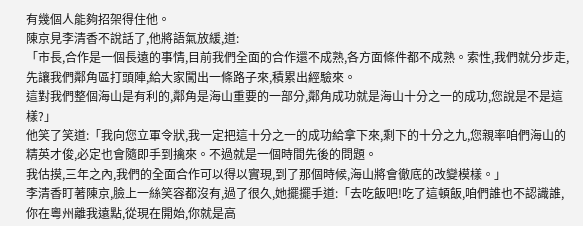有幾個人能夠招架得住他。
陳京見李清香不說話了,他將語氣放緩,道:
「市長,合作是一個長遠的事情,目前我們全面的合作還不成熟,各方面條件都不成熟。索性,我們就分步走,先讓我們鄰角區打頭陣,給大家闖出一條路子來,積累出經驗來。
這對我們整個海山是有利的,鄰角是海山重要的一部分,鄰角成功就是海山十分之一的成功,您說是不是這樣?」
他笑了笑道:「我向您立軍令狀,我一定把這十分之一的成功給拿下來,剩下的十分之九,您親率咱們海山的精英才俊,必定也會隨即手到擒來。不過就是一個時間先後的問題。
我估摸,三年之內,我們的全面合作可以得以實現,到了那個時候,海山將會徹底的改變模樣。」
李清香盯著陳京,臉上一絲笑容都沒有,過了很久,她擺擺手道:「去吃飯吧!吃了這頓飯,咱們誰也不認識誰,你在粵州離我遠點,從現在開始,你就是高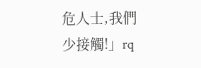危人士,我們少接觸!」rq